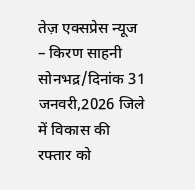तेज़ एक्सप्रेस न्यूज – किरण साहनी
सोनभद्र/दिनांक 31 जनवरी,2026 जिले में विकास की रफ्तार को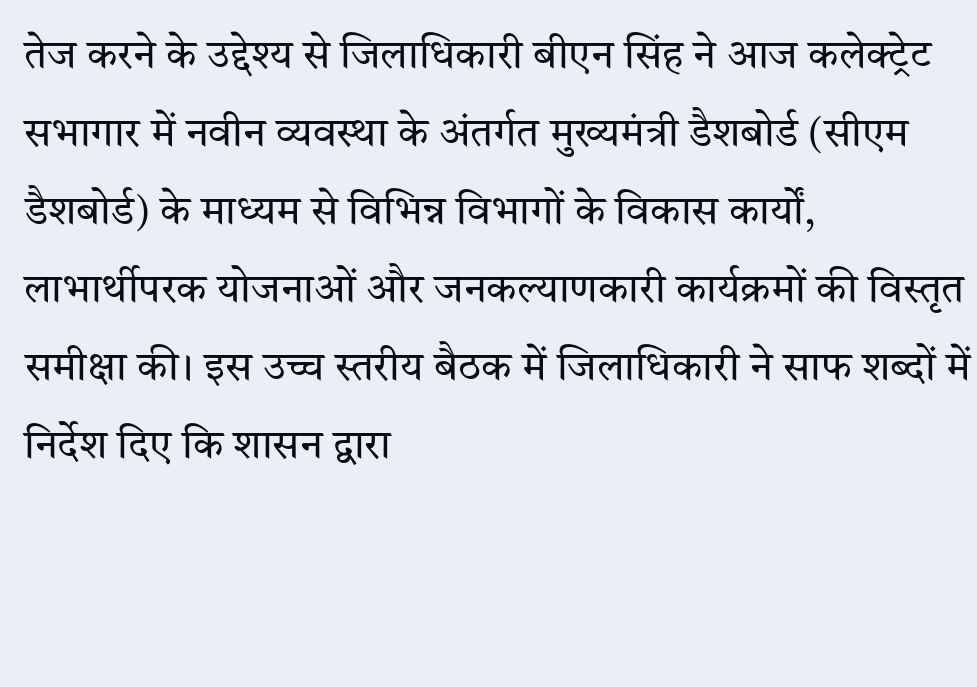तेज करने के उद्देश्य से जिलाधिकारी बीएन सिंह ने आज कलेक्ट्रेट सभागार में नवीन व्यवस्था के अंतर्गत मुख्यमंत्री डैशबोर्ड (सीएम डैशबोर्ड) के माध्यम से विभिन्न विभागों के विकास कार्यों, लाभार्थीपरक योजनाओं और जनकल्याणकारी कार्यक्रमों की विस्तृत समीक्षा की। इस उच्च स्तरीय बैठक में जिलाधिकारी ने साफ शब्दों में निर्देश दिए कि शासन द्वारा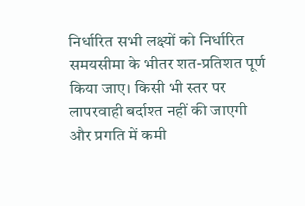निर्धारित सभी लक्ष्यों को निर्धारित समयसीमा के भीतर शत-प्रतिशत पूर्ण किया जाए। किसी भी स्तर पर लापरवाही बर्दाश्त नहीं की जाएगी और प्रगति में कमी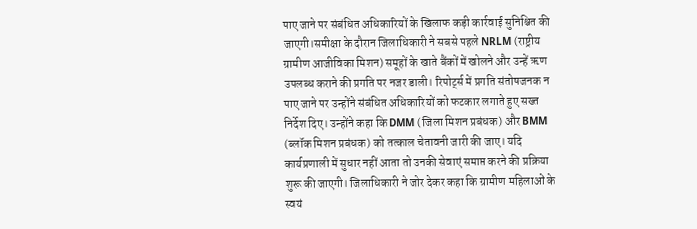पाए जाने पर संबंधित अधिकारियों के खिलाफ कड़ी कार्रवाई सुनिश्चित की जाएगी।समीक्षा के दौरान जिलाधिकारी ने सबसे पहले NRLM (राष्ट्रीय ग्रामीण आजीविका मिशन) समूहों के खाते बैंकों में खोलने और उन्हें ऋण उपलब्ध कराने की प्रगति पर नजर डाली। रिपोर्ट्स में प्रगति संतोषजनक न पाए जाने पर उन्होंने संबंधित अधिकारियों को फटकार लगाते हुए सख्त निर्देश दिए। उन्होंने कहा कि DMM (जिला मिशन प्रबंधक) और BMM (ब्लॉक मिशन प्रबंधक) को तत्काल चेतावनी जारी की जाए। यदि कार्यप्रणाली में सुधार नहीं आता तो उनकी सेवाएं समाप्त करने की प्रक्रिया शुरू की जाएगी। जिलाधिकारी ने जोर देकर कहा कि ग्रामीण महिलाओं के स्वयं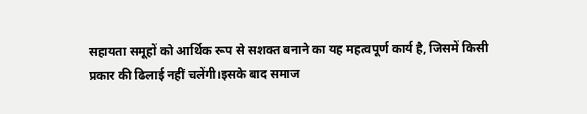सहायता समूहों को आर्थिक रूप से सशक्त बनाने का यह महत्वपूर्ण कार्य है, जिसमें किसी प्रकार की ढिलाई नहीं चलेंगी।इसके बाद समाज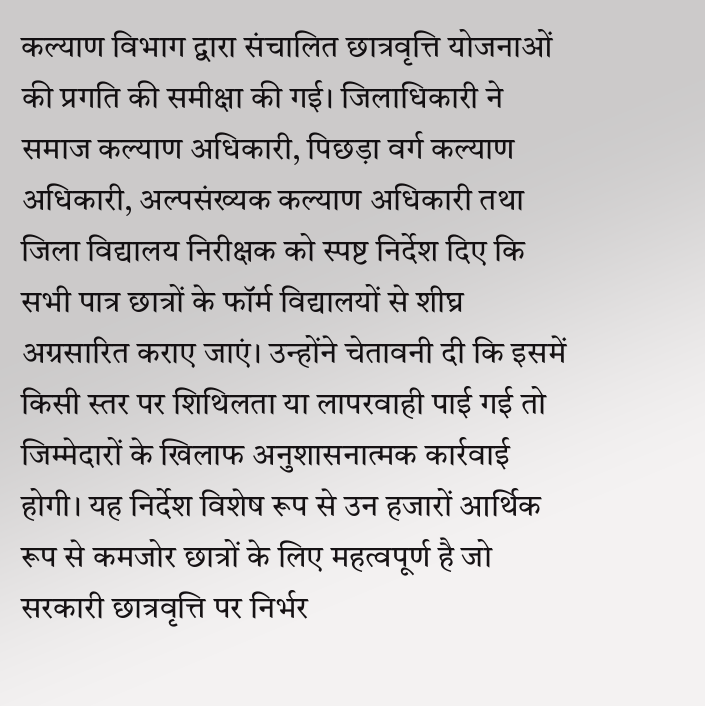कल्याण विभाग द्वारा संचालित छात्रवृत्ति योजनाओं की प्रगति की समीक्षा की गई। जिलाधिकारी ने समाज कल्याण अधिकारी, पिछड़ा वर्ग कल्याण अधिकारी, अल्पसंख्यक कल्याण अधिकारी तथा जिला विद्यालय निरीक्षक को स्पष्ट निर्देश दिए कि सभी पात्र छात्रों के फॉर्म विद्यालयों से शीघ्र अग्रसारित कराए जाएं। उन्होंने चेतावनी दी कि इसमें किसी स्तर पर शिथिलता या लापरवाही पाई गई तो जिम्मेदारों के खिलाफ अनुशासनात्मक कार्रवाई होगी। यह निर्देश विशेष रूप से उन हजारों आर्थिक रूप से कमजोर छात्रों के लिए महत्वपूर्ण है जो सरकारी छात्रवृत्ति पर निर्भर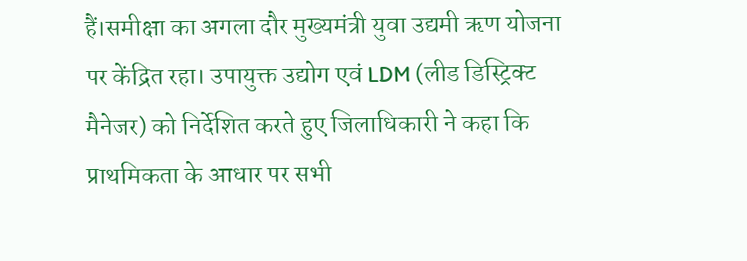हैं।समीक्षा का अगला दौर मुख्यमंत्री युवा उद्यमी ऋण योजना पर केंद्रित रहा। उपायुक्त उद्योग एवं LDM (लीड डिस्ट्रिक्ट मैनेजर) को निर्देशित करते हुए जिलाधिकारी ने कहा कि प्राथमिकता के आधार पर सभी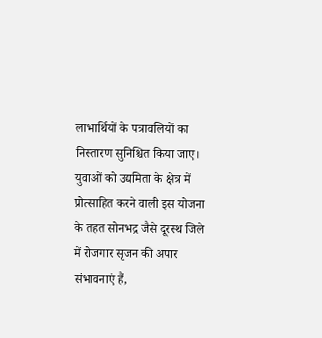लाभार्थियों के पत्रावलियों का निस्तारण सुनिश्चित किया जाए। युवाओं को उद्यमिता के क्षेत्र में प्रोत्साहित करने वाली इस योजना के तहत सोनभद्र जैसे दूरस्थ जिले में रोजगार सृजन की अपार संभावनाएं हैं,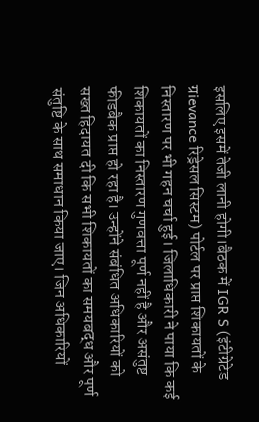इसलिए इसमें तेजी लानी होगी।बैठक में IGR S (इंटीग्रेटेड ग्रievance रिड्रेसल सिस्टम) पोर्टल पर प्राप्त शिकायतों के निस्तारण पर भी गहन चर्चा हुई। जिलाधिकारी ने पाया कि कई शिकायतों का निस्तारण गुणवत्ता पूर्ण नहीं है और असंतुष्ट फीडबैक प्राप्त हो रहा है। उन्होंने संबंधित अधिकारियों को सख्त हिदायत दी कि सभी शिकायतों का समयबद्ध और पूर्ण संतुष्टि के साथ समाधान किया जाए। जिन अधिकारियों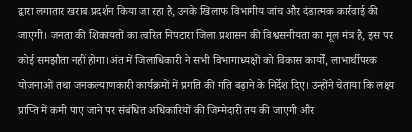द्वारा लगातार खराब प्रदर्शन किया जा रहा है, उनके खिलाफ विभागीय जांच और दंडात्मक कार्रवाई की जाएगी। जनता की शिकायतों का त्वरित निपटारा जिला प्रशासन की विश्वसनीयता का मूल मंत्र है, इस पर कोई समझौता नहीं होगा।अंत में जिलाधिकारी ने सभी विभागाध्यक्षों को विकास कार्यों, लाभार्थीपरक योजनाओं तथा जनकल्याणकारी कार्यक्रमों में प्रगति की गति बढ़ाने के निर्देश दिए। उन्होंने चेताया कि लक्ष्य प्राप्ति में कमी पाए जाने पर संबंधित अधिकारियों की जिम्मेदारी तय की जाएगी और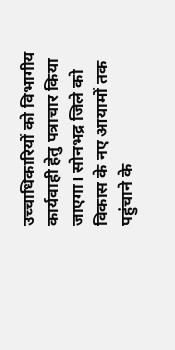उच्चाधिकारियों को विभागीय कार्यवाही हेतु पत्राचार किया जाएगा। सोनभद्र जिले को विकास के नए आयामों तक पहुंचाने के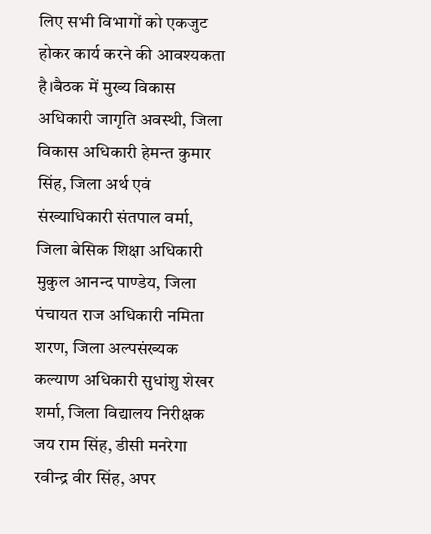लिए सभी विभागों को एकजुट होकर कार्य करने की आवश्यकता है।बैठक में मुख्य विकास अधिकारी जागृति अवस्थी, जिला विकास अधिकारी हेमन्त कुमार सिंह, जिला अर्थ एवं संख्याधिकारी संतपाल वर्मा, जिला बेसिक शिक्षा अधिकारी मुकुल आनन्द पाण्डेय, जिला पंचायत राज अधिकारी नमिता शरण, जिला अल्पसंख्यक कल्याण अधिकारी सुधांशु शेखर शर्मा, जिला विद्यालय निरीक्षक जय राम सिंह, डीसी मनरेगा रवीन्द्र वीर सिंह, अपर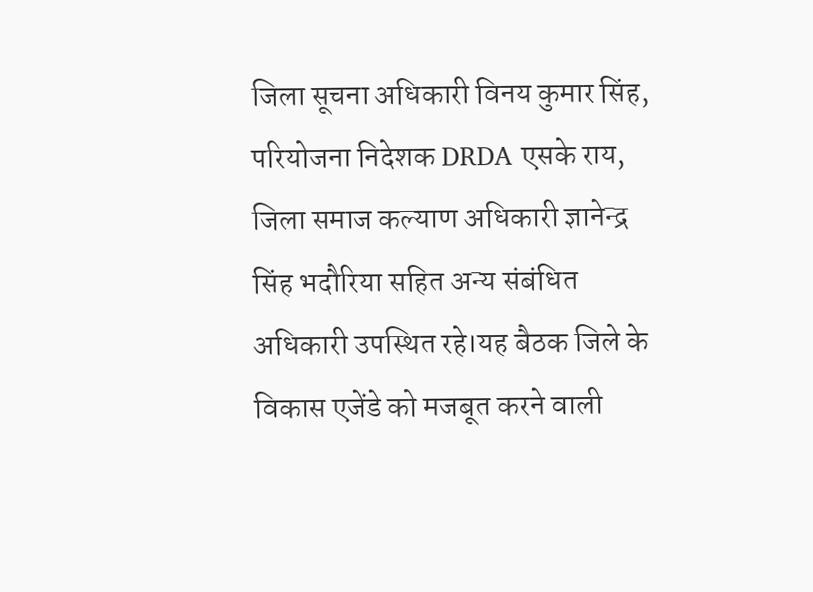जिला सूचना अधिकारी विनय कुमार सिंह, परियोजना निदेशक DRDA एसके राय, जिला समाज कल्याण अधिकारी ज्ञानेन्द्र सिंह भदौरिया सहित अन्य संबंधित अधिकारी उपस्थित रहे।यह बैठक जिले के विकास एजेंडे को मजबूत करने वाली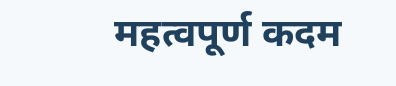महत्वपूर्ण कदम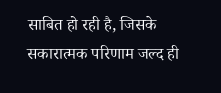साबित हो रही है, जिसके सकारात्मक परिणाम जल्द ही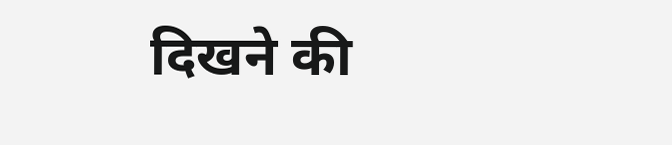दिखने की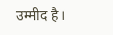उम्मीद है।